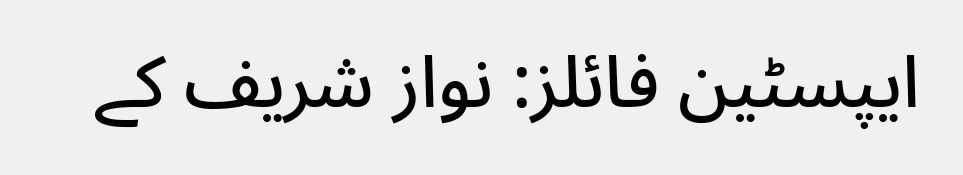ایپسٹین فائلز: نواز شریف کے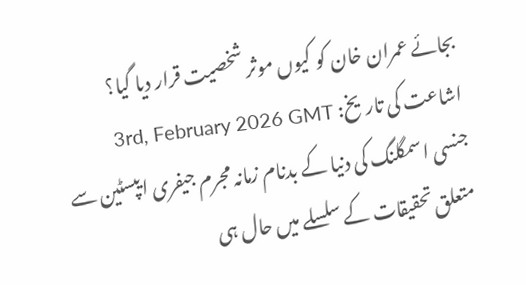بجائے عمران خان کو کیوں موثر شخصیت قرار دیا گیا؟
اشاعت کی تاریخ: 3rd, February 2026 GMT
جنسی اسمگلنگ کی دنیا کے بدنام زمانہ مجرم جیفری ایپسٹین سے متعلق تحقیقات کے سلسلے میں حال ہی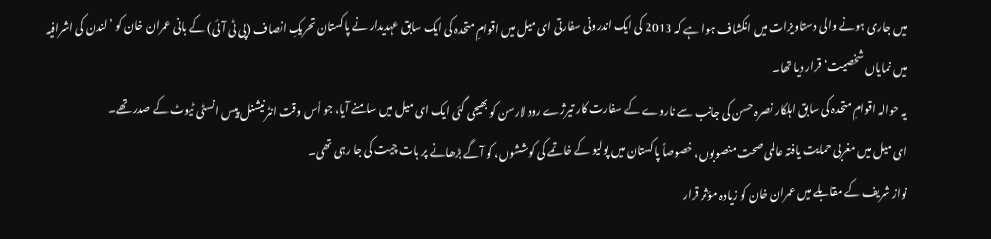میں جاری ہونے والی دستاویزات میں انکشاف ہوا ہے کہ 2013 کی ایک اندرونی سفارتی ای میل میں اقوامِ متحدہ کی ایک سابق عہدیدار نے پاکستان تحریکِ انصاف (پی ٹی آئی) کے بانی عمران خان کو ’لندن کی اشرافیہ میں نمایاں شخصیت‘ قرار دیا تھا۔
یہ حوالہ اقوامِ متحدہ کی سابق اہلکار نصرہ حسن کی جانب سے ناروے کے سفارت کار تیرژے رود لارسن کو بھیجی گئی ایک ای میل میں سامنے آیا، جو اُس وقت انٹرنیشنل پیس انسٹی ٹیوٹ کے صدر تھے۔
ای میل میں مغربی حمایت یافتہ عالمی صحت منصوبوں، خصوصاً پاکستان میں پولیو کے خاتمے کی کوششوں، کو آگے بڑھانے پر بات چیت کی جا رہی تھی۔
نواز شریف کے مقابلے میں عمران خان کو زیادہ مؤثر قرار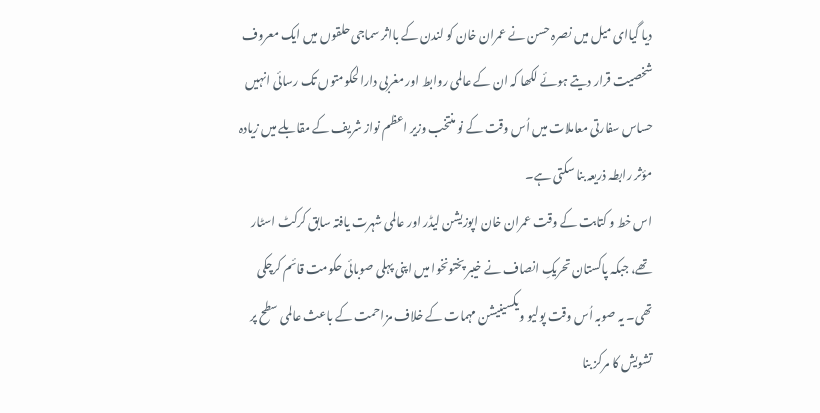دیا گیاای میل میں نصرہ حسن نے عمران خان کو لندن کے بااثر سماجی حلقوں میں ایک معروف شخصیت قرار دیتے ہوئے لکھا کہ ان کے عالمی روابط اور مغربی دارالحکومتوں تک رسائی انہیں حساس سفارتی معاملات میں اُس وقت کے نو منتخب وزیر اعظم نواز شریف کے مقابلے میں زیادہ مؤثر رابطہ ذریعہ بنا سکتی ہے۔
اس خط و کتابت کے وقت عمران خان اپوزیشن لیڈر اور عالمی شہرت یافتہ سابق کرکٹ اسٹار تھے، جبکہ پاکستان تحریکِ انصاف نے خیبر پختونخوا میں اپنی پہلی صوبائی حکومت قائم کرچکی تھی۔ یہ صوبہ اُس وقت پولیو ویکسینیشن مہمات کے خلاف مزاحمت کے باعث عالمی سطح پر تشویش کا مرکز بنا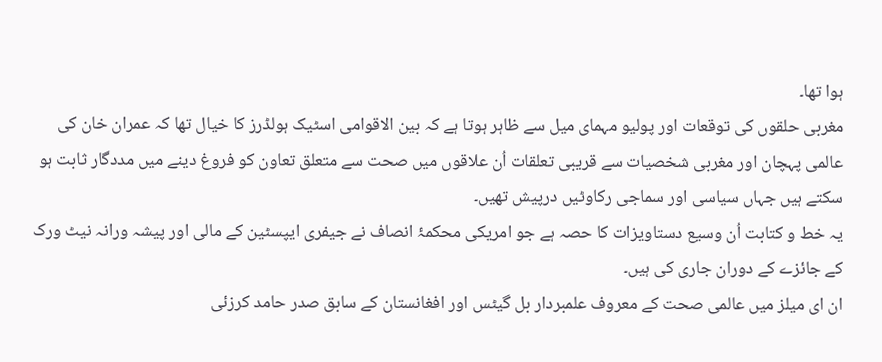ہوا تھا۔
مغربی حلقوں کی توقعات اور پولیو مہمای میل سے ظاہر ہوتا ہے کہ بین الاقوامی اسٹیک ہولڈرز کا خیال تھا کہ عمران خان کی عالمی پہچان اور مغربی شخصیات سے قریبی تعلقات اُن علاقوں میں صحت سے متعلق تعاون کو فروغ دینے میں مددگار ثابت ہو سکتے ہیں جہاں سیاسی اور سماجی رکاوٹیں درپیش تھیں۔
یہ خط و کتابت اُن وسیع دستاویزات کا حصہ ہے جو امریکی محکمۂ انصاف نے جیفری ایپسٹین کے مالی اور پیشہ ورانہ نیٹ ورک کے جائزے کے دوران جاری کی ہیں۔
ان ای میلز میں عالمی صحت کے معروف علمبردار بل گیٹس اور افغانستان کے سابق صدر حامد کرزئی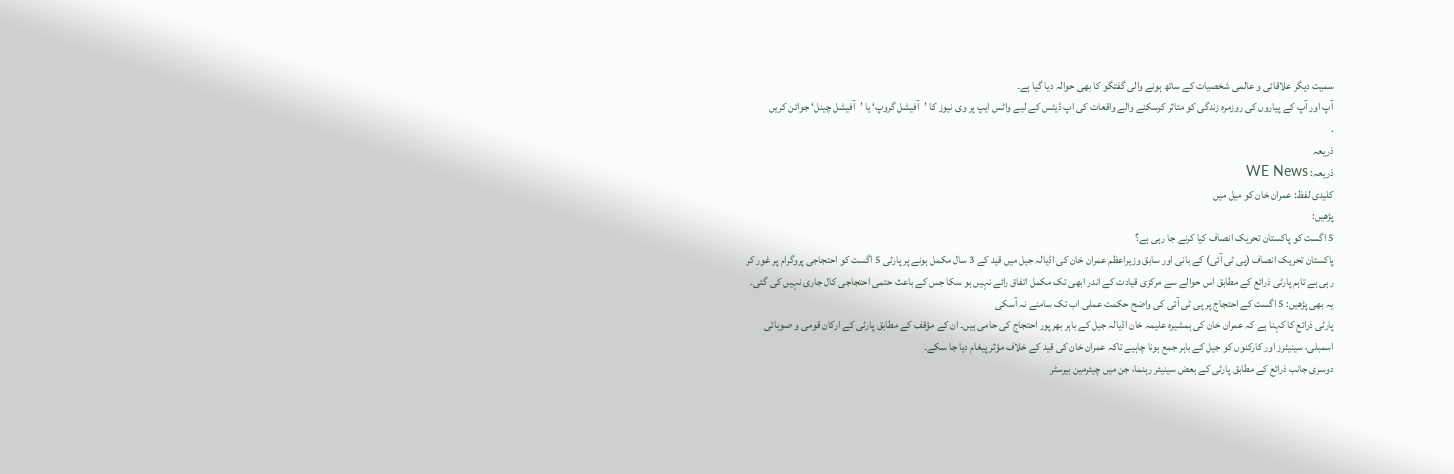سمیت دیگر علاقائی و عالمی شخصیات کے ساتھ ہونے والی گفتگو کا بھی حوالہ دیا گیا ہے۔
آپ اور آپ کے پیاروں کی روزمرہ زندگی کو متاثر کرسکنے والے واقعات کی اپ ڈیٹس کے لیے واٹس ایپ پر وی نیوز کا ’آفیشل گروپ‘ یا ’آفیشل چینل‘ جوائن کریں
.
ذریعہ
ذریعہ: WE News
کلیدی لفظ: عمران خان کو میل میں
پڑھیں:
5 اگست کو پاکستان تحریک انصاف کیا کرنے جا رہی ہے؟
پاکستان تحریک انصاف (پی ٹی آئی) کے بانی اور سابق وزیراعظم عمران خان کی اڈیالہ جیل میں قید کے 3 سال مکمل ہونے پر پارٹی 5 اگست کو احتجاجی پروگرام پر غور کر رہی ہے تاہم پارٹی ذرائع کے مطابق اس حوالے سے مرکزی قیادت کے اندر ابھی تک مکمل اتفاق رائے نہیں ہو سکا جس کے باعث حتمی احتجاجی کال جاری نہیں کی گئی۔
یہ بھی پڑھیں: 5 اگست کے احتجاج پر پی ٹی آئی کی واضح حکمت عملی اب تک سامنے نہ آسکی
پارٹی ذرائع کا کہنا ہے کہ عمران خان کی ہمشیرہ علیمہ خان اڈیالہ جیل کے باہر بھرپور احتجاج کی حامی ہیں۔ ان کے مؤقف کے مطابق پارٹی کے ارکان قومی و صوبائی اسمبلی، سینیٹرز اور کارکنوں کو جیل کے باہر جمع ہونا چاہیے تاکہ عمران خان کی قید کے خلاف مؤثر پیغام دیا جا سکے۔
دوسری جانب ذرائع کے مطابق پارٹی کے بعض سینیئر رہنما، جن میں چیئرمین بیرسٹر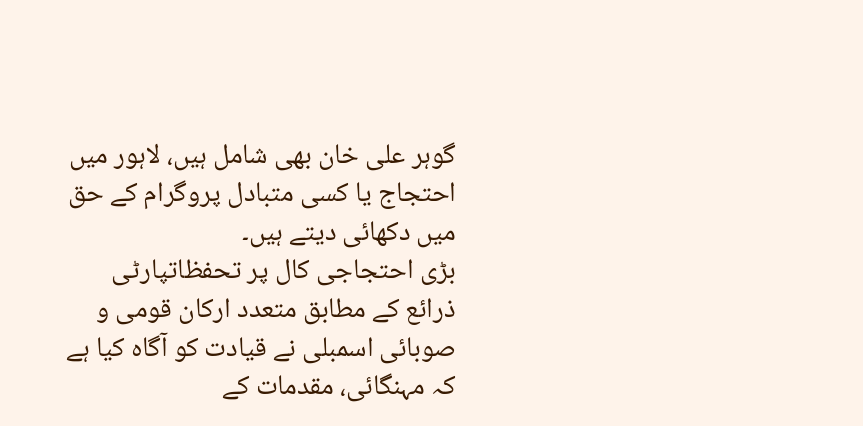گوہر علی خان بھی شامل ہیں، لاہور میں احتجاج یا کسی متبادل پروگرام کے حق میں دکھائی دیتے ہیں۔
بڑی احتجاجی کال پر تحفظاتپارٹی ذرائع کے مطابق متعدد ارکان قومی و صوبائی اسمبلی نے قیادت کو آگاہ کیا ہے کہ مہنگائی، مقدمات کے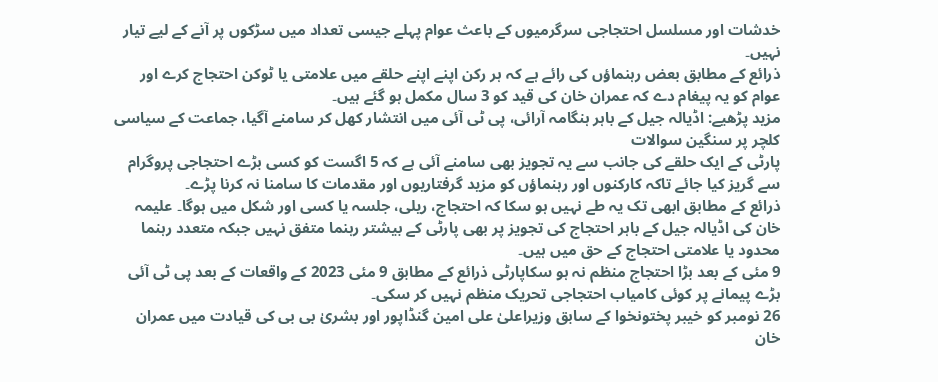خدشات اور مسلسل احتجاجی سرگرمیوں کے باعث عوام پہلے جیسی تعداد میں سڑکوں پر آنے کے لیے تیار نہیں۔
ذرائع کے مطابق بعض رہنماؤں کی رائے ہے کہ ہر رکن اپنے اپنے حلقے میں علامتی یا ٹوکن احتجاج کرے اور عوام کو یہ پیغام دے کہ عمران خان کی قید کو 3 سال مکمل ہو گئے ہیں۔
مزید پڑھیے: اڈیالہ جیل کے باہر ہنگامہ آرائی، پی ٹی آئی میں انتشار کھل کر سامنے آگیا، جماعت کے سیاسی کلچر پر سنگین سوالات
پارٹی کے ایک حلقے کی جانب سے یہ تجویز بھی سامنے آئی ہے کہ 5 اگست کو کسی بڑے احتجاجی پروگرام سے گریز کیا جائے تاکہ کارکنوں اور رہنماؤں کو مزید گرفتاریوں اور مقدمات کا سامنا نہ کرنا پڑے۔
ذرائع کے مطابق ابھی تک یہ طے نہیں ہو سکا کہ احتجاج، ریلی، جلسہ یا کسی اور شکل میں ہوگا۔ علیمہ خان کی اڈیالہ جیل کے باہر احتجاج کی تجویز پر بھی پارٹی کے بیشتر رہنما متفق نہیں جبکہ متعدد رہنما محدود یا علامتی احتجاج کے حق میں ہیں۔
9 مئی کے بعد بڑا احتجاج منظم نہ ہو سکاپارٹی ذرائع کے مطابق 9 مئی 2023 کے واقعات کے بعد پی ٹی آئی بڑے پیمانے پر کوئی کامیاب احتجاجی تحریک منظم نہیں کر سکی۔
26 نومبر کو خیبر پختونخوا کے سابق وزیراعلیٰ علی امین گنڈاپور اور بشریٰ بی بی کی قیادت میں عمران خان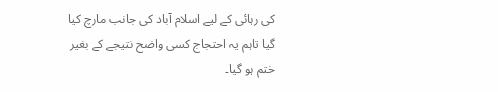کی رہائی کے لیے اسلام آباد کی جانب مارچ کیا گیا تاہم یہ احتجاج کسی واضح نتیجے کے بغیر ختم ہو گیا۔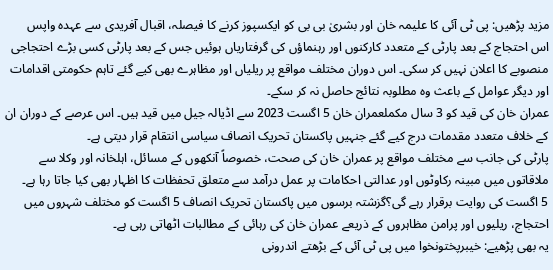مزید پڑھیں: پی ٹی آئی کا علیمہ خان اور بشریٰ بی بی کو ایکسپوز کرنے کا فیصلہ، اقبال آفریدی سے عہدہ واپس
اس احتجاج کے بعد پارٹی کے متعدد کارکنوں اور رہنماؤں کی گرفتاریاں ہوئیں جس کے بعد پارٹی کسی بڑے احتجاجی منصوبے کا اعلان نہیں کر سکی۔ اس دوران مختلف مواقع پر ریلیاں اور مظاہرے بھی کیے گئے تاہم حکومتی اقدامات اور دیگر عوامل کے باعث وہ مطلوبہ نتائج حاصل نہ کر سکے۔
عمران خان کی قید کو 3 سال مکملعمران خان 5 اگست 2023 سے اڈیالہ جیل میں قید ہیں۔ اس عرصے کے دوران ان کے خلاف متعدد مقدمات درج کیے گئے جنہیں پاکستان تحریک انصاف سیاسی انتقام قرار دیتی ہے۔
پارٹی کی جانب سے مختلف مواقع پر عمران خان کی صحت، خصوصاً آنکھوں کے مسائل، اہلخانہ اور وکلا سے ملاقاتوں میں مبینہ رکاوٹوں اور عدالتی احکامات پر عمل درآمد سے متعلق تحفظات کا اظہار بھی کیا جاتا رہا ہے۔
5 اگست کی روایت برقرار رہے گی؟گزشتہ برسوں میں پاکستان تحریک انصاف 5 اگست کو مختلف شہروں میں احتجاج، ریلیوں اور پرامن مظاہروں کے ذریعے عمران خان کی رہائی کے مطالبات اٹھاتی رہی ہے۔
یہ بھی پڑھیے: خیبرپختونخوا میں پی ٹی آئی کے بڑھتے اندرونی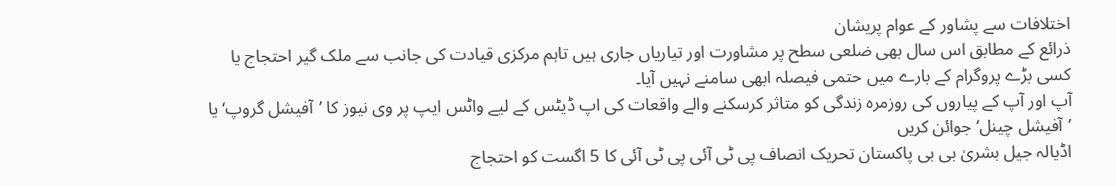اختلافات سے پشاور کے عوام پریشان
ذرائع کے مطابق اس سال بھی ضلعی سطح پر مشاورت اور تیاریاں جاری ہیں تاہم مرکزی قیادت کی جانب سے ملک گیر احتجاج یا کسی بڑے پروگرام کے بارے میں حتمی فیصلہ ابھی سامنے نہیں آیا۔
آپ اور آپ کے پیاروں کی روزمرہ زندگی کو متاثر کرسکنے والے واقعات کی اپ ڈیٹس کے لیے واٹس ایپ پر وی نیوز کا ’آفیشل گروپ‘ یا ’آفیشل چینل‘ جوائن کریں
اڈیالہ جیل بشریٰ بی بی پاکستان تحریک انصاف پی ٹی آئی پی ٹی آئی کا 5 اگست کو احتجاج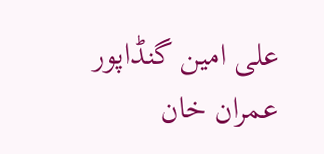علی امین گنڈاپور عمران خان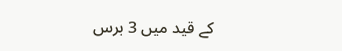کے قید میں 3 برس